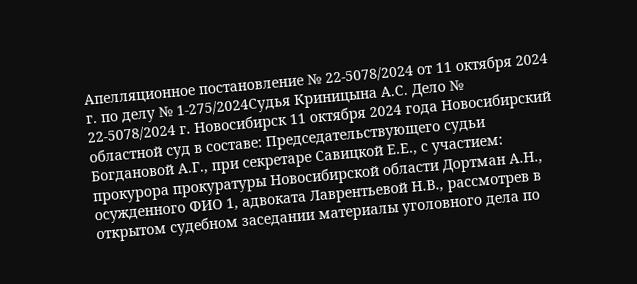Апелляционное постановление № 22-5078/2024 от 11 октября 2024 г. по делу № 1-275/2024Судья Криницына А.С. Дело № 22-5078/2024 г. Новосибирск 11 октября 2024 года Новосибирский областной суд в составе: Председательствующего судьи Богдановой А.Г., при секретаре Савицкой Е.Е., с участием: прокурора прокуратуры Новосибирской области Дортман А.Н., осужденного ФИО 1, адвоката Лаврентьевой Н.В., рассмотрев в открытом судебном заседании материалы уголовного дела по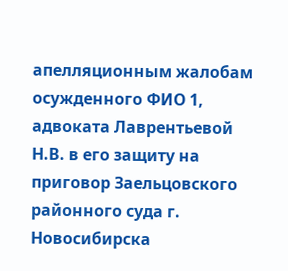апелляционным жалобам осужденного ФИО 1, адвоката Лаврентьевой Н.В. в его защиту на приговор Заельцовского районного суда г. Новосибирска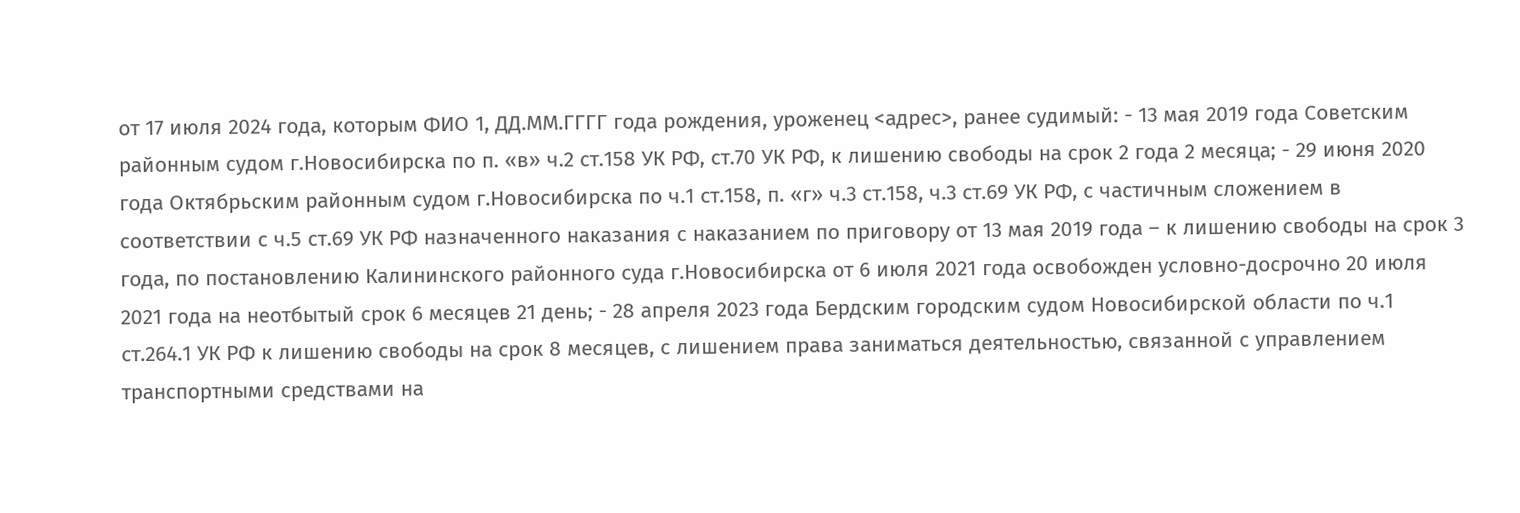от 17 июля 2024 года, которым ФИО 1, ДД.ММ.ГГГГ года рождения, уроженец <адрес>, ранее судимый: - 13 мая 2019 года Советским районным судом г.Новосибирска по п. «в» ч.2 ст.158 УК РФ, ст.70 УК РФ, к лишению свободы на срок 2 года 2 месяца; - 29 июня 2020 года Октябрьским районным судом г.Новосибирска по ч.1 ст.158, п. «г» ч.3 ст.158, ч.3 ст.69 УК РФ, с частичным сложением в соответствии с ч.5 ст.69 УК РФ назначенного наказания с наказанием по приговору от 13 мая 2019 года – к лишению свободы на срок 3 года, по постановлению Калининского районного суда г.Новосибирска от 6 июля 2021 года освобожден условно-досрочно 20 июля 2021 года на неотбытый срок 6 месяцев 21 день; - 28 апреля 2023 года Бердским городским судом Новосибирской области по ч.1 ст.264.1 УК РФ к лишению свободы на срок 8 месяцев, с лишением права заниматься деятельностью, связанной с управлением транспортными средствами на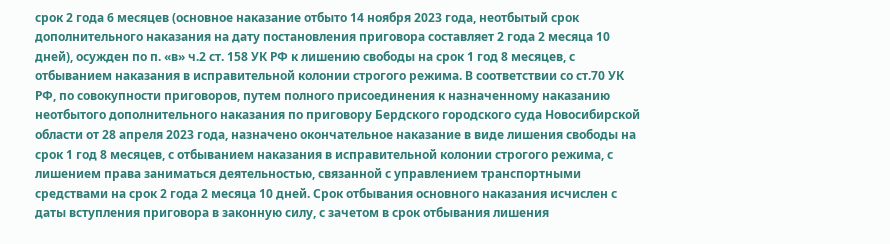срок 2 года 6 месяцев (основное наказание отбыто 14 ноября 2023 года, неотбытый срок дополнительного наказания на дату постановления приговора составляет 2 года 2 месяца 10 дней), осужден по п. «в» ч.2 ст. 158 УК РФ к лишению свободы на срок 1 год 8 месяцев, с отбыванием наказания в исправительной колонии строгого режима. В соответствии со ст.70 УК РФ, по совокупности приговоров, путем полного присоединения к назначенному наказанию неотбытого дополнительного наказания по приговору Бердского городского суда Новосибирской области от 28 апреля 2023 года, назначено окончательное наказание в виде лишения свободы на срок 1 год 8 месяцев, с отбыванием наказания в исправительной колонии строгого режима, с лишением права заниматься деятельностью, связанной с управлением транспортными средствами на срок 2 года 2 месяца 10 дней. Срок отбывания основного наказания исчислен с даты вступления приговора в законную силу, с зачетом в срок отбывания лишения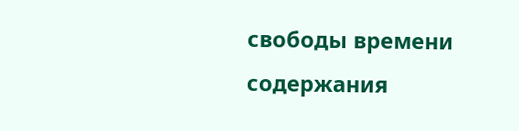свободы времени содержания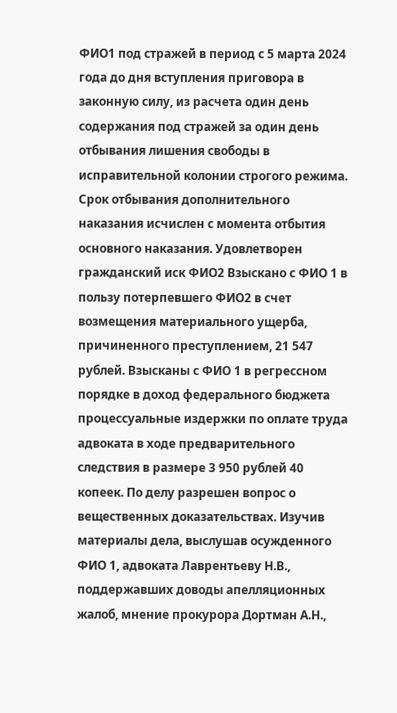ФИО1 под стражей в период с 5 марта 2024 года до дня вступления приговора в законную силу, из расчета один день содержания под стражей за один день отбывания лишения свободы в исправительной колонии строгого режима. Срок отбывания дополнительного наказания исчислен с момента отбытия основного наказания. Удовлетворен гражданский иск ФИО2 Взыскано с ФИО 1 в пользу потерпевшего ФИО2 в счет возмещения материального ущерба, причиненного преступлением, 21 547 рублей. Взысканы с ФИО 1 в регрессном порядке в доход федерального бюджета процессуальные издержки по оплате труда адвоката в ходе предварительного следствия в размере 3 950 рублей 40 копеек. По делу разрешен вопрос о вещественных доказательствах. Изучив материалы дела, выслушав осужденного ФИО 1, адвоката Лаврентьеву Н.В., поддержавших доводы апелляционных жалоб, мнение прокурора Дортман А.Н.,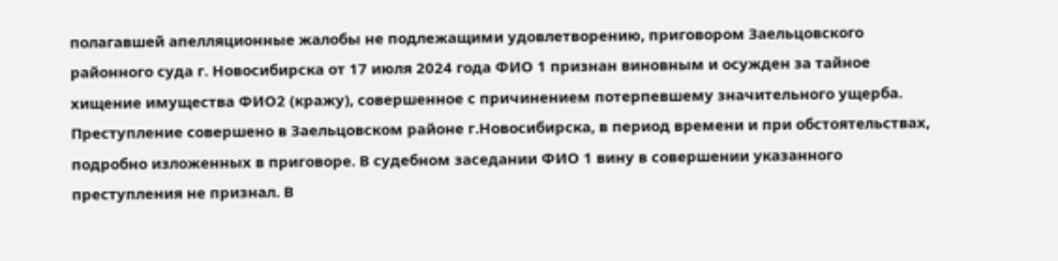полагавшей апелляционные жалобы не подлежащими удовлетворению, приговором Заельцовского районного суда г. Новосибирска от 17 июля 2024 года ФИО 1 признан виновным и осужден за тайное хищение имущества ФИО2 (кражу), совершенное с причинением потерпевшему значительного ущерба. Преступление совершено в Заельцовском районе г.Новосибирска, в период времени и при обстоятельствах, подробно изложенных в приговоре. В судебном заседании ФИО 1 вину в совершении указанного преступления не признал. В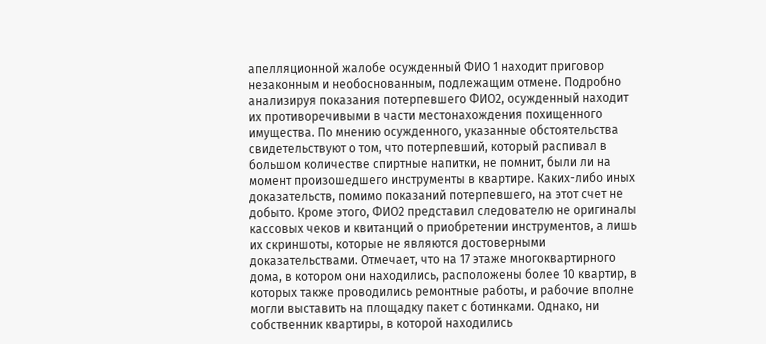апелляционной жалобе осужденный ФИО 1 находит приговор незаконным и необоснованным, подлежащим отмене. Подробно анализируя показания потерпевшего ФИО2, осужденный находит их противоречивыми в части местонахождения похищенного имущества. По мнению осужденного, указанные обстоятельства свидетельствуют о том, что потерпевший, который распивал в большом количестве спиртные напитки, не помнит, были ли на момент произошедшего инструменты в квартире. Каких-либо иных доказательств, помимо показаний потерпевшего, на этот счет не добыто. Кроме этого, ФИО2 представил следователю не оригиналы кассовых чеков и квитанций о приобретении инструментов, а лишь их скриншоты, которые не являются достоверными доказательствами. Отмечает, что на 17 этаже многоквартирного дома, в котором они находились, расположены более 10 квартир, в которых также проводились ремонтные работы, и рабочие вполне могли выставить на площадку пакет с ботинками. Однако, ни собственник квартиры, в которой находились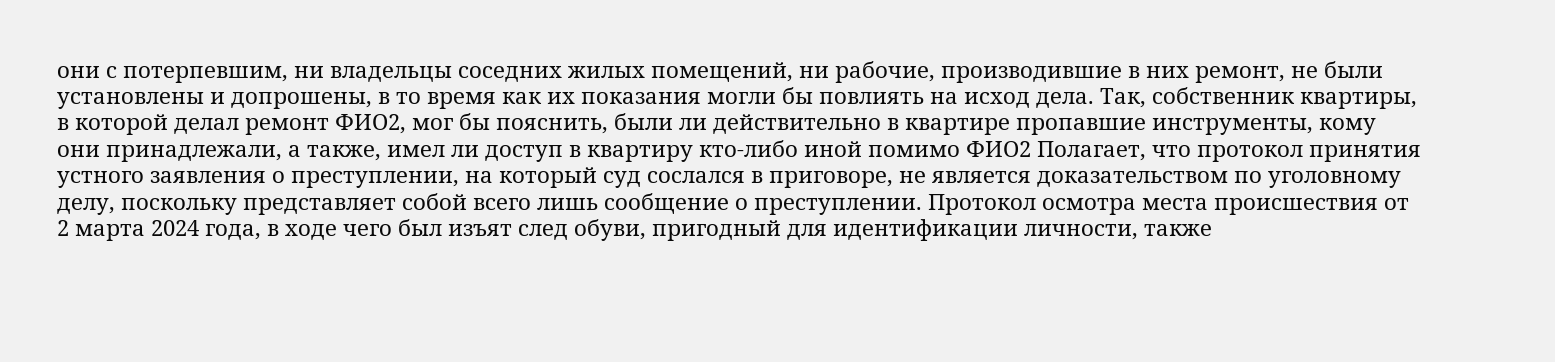они с потерпевшим, ни владельцы соседних жилых помещений, ни рабочие, производившие в них ремонт, не были установлены и допрошены, в то время как их показания могли бы повлиять на исход дела. Так, собственник квартиры, в которой делал ремонт ФИО2, мог бы пояснить, были ли действительно в квартире пропавшие инструменты, кому они принадлежали, а также, имел ли доступ в квартиру кто-либо иной помимо ФИО2 Полагает, что протокол принятия устного заявления о преступлении, на который суд сослался в приговоре, не является доказательством по уголовному делу, поскольку представляет собой всего лишь сообщение о преступлении. Протокол осмотра места происшествия от 2 марта 2024 года, в ходе чего был изъят след обуви, пригодный для идентификации личности, также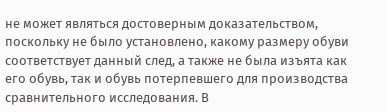не может являться достоверным доказательством, поскольку не было установлено, какому размеру обуви соответствует данный след, а также не была изъята как его обувь, так и обувь потерпевшего для производства сравнительного исследования. В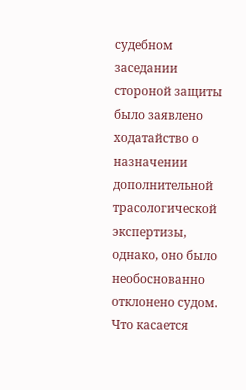судебном заседании стороной защиты было заявлено ходатайство о назначении дополнительной трасологической экспертизы, однако, оно было необоснованно отклонено судом. Что касается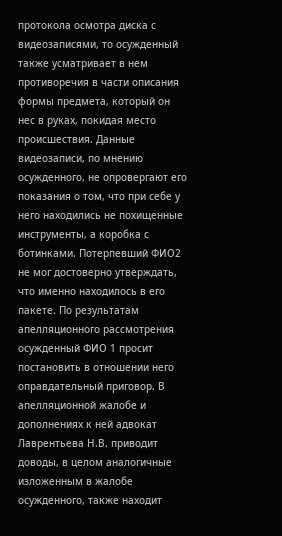протокола осмотра диска с видеозаписями, то осужденный также усматривает в нем противоречия в части описания формы предмета, который он нес в руках, покидая место происшествия. Данные видеозаписи, по мнению осужденного, не опровергают его показания о том, что при себе у него находились не похищенные инструменты, а коробка с ботинками. Потерпевший ФИО2 не мог достоверно утверждать, что именно находилось в его пакете. По результатам апелляционного рассмотрения осужденный ФИО 1 просит постановить в отношении него оправдательный приговор. В апелляционной жалобе и дополнениях к ней адвокат Лаврентьева Н.В. приводит доводы, в целом аналогичные изложенным в жалобе осужденного, также находит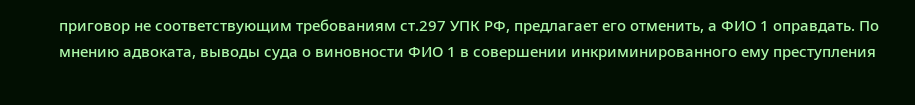приговор не соответствующим требованиям ст.297 УПК РФ, предлагает его отменить, а ФИО 1 оправдать. По мнению адвоката, выводы суда о виновности ФИО 1 в совершении инкриминированного ему преступления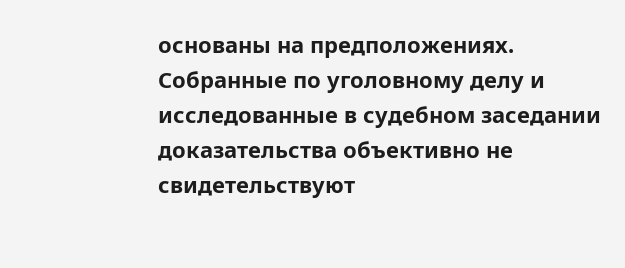основаны на предположениях. Собранные по уголовному делу и исследованные в судебном заседании доказательства объективно не свидетельствуют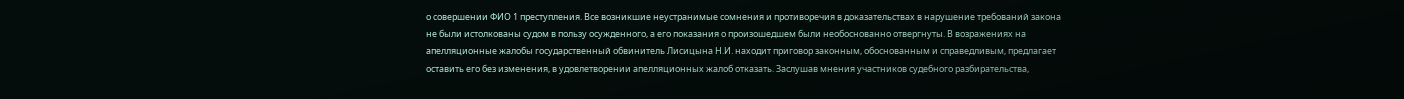о совершении ФИО 1 преступления. Все возникшие неустранимые сомнения и противоречия в доказательствах в нарушение требований закона не были истолкованы судом в пользу осужденного, а его показания о произошедшем были необоснованно отвергнуты. В возражениях на апелляционные жалобы государственный обвинитель Лисицына Н.И. находит приговор законным, обоснованным и справедливым, предлагает оставить его без изменения, в удовлетворении апелляционных жалоб отказать. Заслушав мнения участников судебного разбирательства,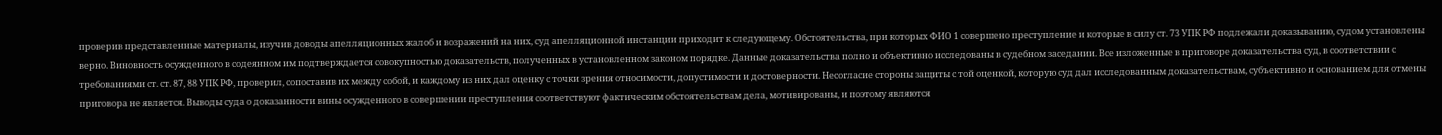проверив представленные материалы, изучив доводы апелляционных жалоб и возражений на них, суд апелляционной инстанции приходит к следующему. Обстоятельства, при которых ФИО 1 совершено преступление и которые в силу ст. 73 УПК РФ подлежали доказыванию, судом установлены верно. Виновность осужденного в содеянном им подтверждается совокупностью доказательств, полученных в установленном законом порядке. Данные доказательства полно и объективно исследованы в судебном заседании. Все изложенные в приговоре доказательства суд, в соответствии с требованиями ст. ст. 87, 88 УПК РФ, проверил, сопоставив их между собой, и каждому из них дал оценку с точки зрения относимости, допустимости и достоверности. Несогласие стороны защиты с той оценкой, которую суд дал исследованным доказательствам, субъективно и основанием для отмены приговора не является. Выводы суда о доказанности вины осужденного в совершении преступления соответствуют фактическим обстоятельствам дела, мотивированы, и поэтому являются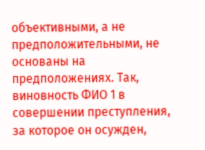объективными, а не предположительными, не основаны на предположениях. Так, виновность ФИО 1 в совершении преступления, за которое он осужден,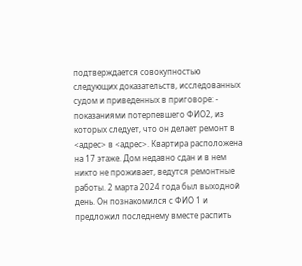подтверждается совокупностью следующих доказательств, исследованных судом и приведенных в приговоре: - показаниями потерпевшего ФИО2, из которых следует, что он делает ремонт в <адрес> в <адрес>. Квартира расположена на 17 этаже. Дом недавно сдан и в нем никто не проживает, ведутся ремонтные работы. 2 марта 2024 года был выходной день. Он познакомился с ФИО 1 и предложил последнему вместе распить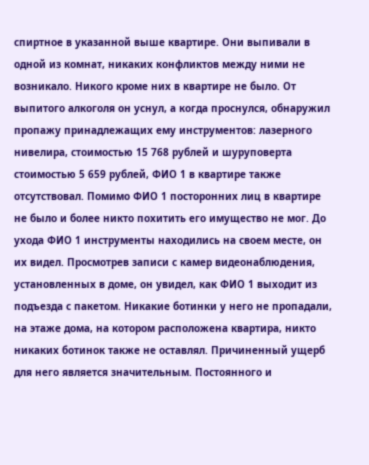спиртное в указанной выше квартире. Они выпивали в одной из комнат, никаких конфликтов между ними не возникало. Никого кроме них в квартире не было. От выпитого алкоголя он уснул, а когда проснулся, обнаружил пропажу принадлежащих ему инструментов: лазерного нивелира, стоимостью 15 768 рублей и шуруповерта стоимостью 5 659 рублей, ФИО 1 в квартире также отсутствовал. Помимо ФИО 1 посторонних лиц в квартире не было и более никто похитить его имущество не мог. До ухода ФИО 1 инструменты находились на своем месте, он их видел. Просмотрев записи с камер видеонаблюдения, установленных в доме, он увидел, как ФИО 1 выходит из подъезда с пакетом. Никакие ботинки у него не пропадали, на этаже дома, на котором расположена квартира, никто никаких ботинок также не оставлял. Причиненный ущерб для него является значительным. Постоянного и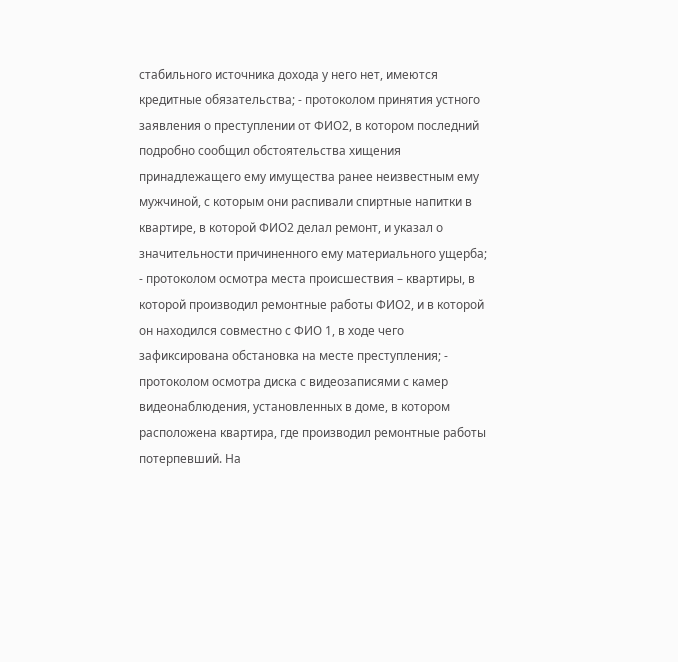стабильного источника дохода у него нет, имеются кредитные обязательства; - протоколом принятия устного заявления о преступлении от ФИО2, в котором последний подробно сообщил обстоятельства хищения принадлежащего ему имущества ранее неизвестным ему мужчиной, с которым они распивали спиртные напитки в квартире, в которой ФИО2 делал ремонт, и указал о значительности причиненного ему материального ущерба; - протоколом осмотра места происшествия – квартиры, в которой производил ремонтные работы ФИО2, и в которой он находился совместно с ФИО 1, в ходе чего зафиксирована обстановка на месте преступления; - протоколом осмотра диска с видеозаписями с камер видеонаблюдения, установленных в доме, в котором расположена квартира, где производил ремонтные работы потерпевший. На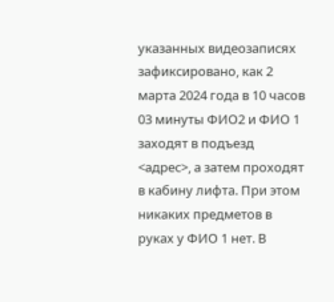указанных видеозаписях зафиксировано, как 2 марта 2024 года в 10 часов 03 минуты ФИО2 и ФИО 1 заходят в подъезд <адрес>, а затем проходят в кабину лифта. При этом никаких предметов в руках у ФИО 1 нет. В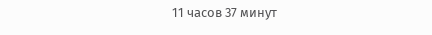11 часов 37 минут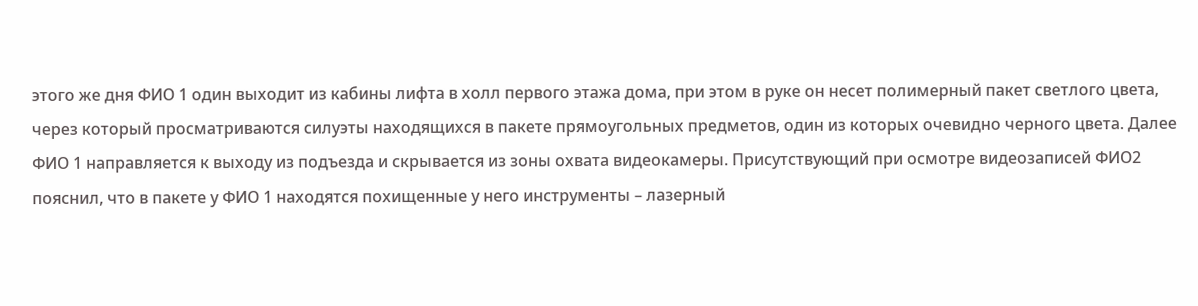этого же дня ФИО 1 один выходит из кабины лифта в холл первого этажа дома, при этом в руке он несет полимерный пакет светлого цвета, через который просматриваются силуэты находящихся в пакете прямоугольных предметов, один из которых очевидно черного цвета. Далее ФИО 1 направляется к выходу из подъезда и скрывается из зоны охвата видеокамеры. Присутствующий при осмотре видеозаписей ФИО2 пояснил, что в пакете у ФИО 1 находятся похищенные у него инструменты – лазерный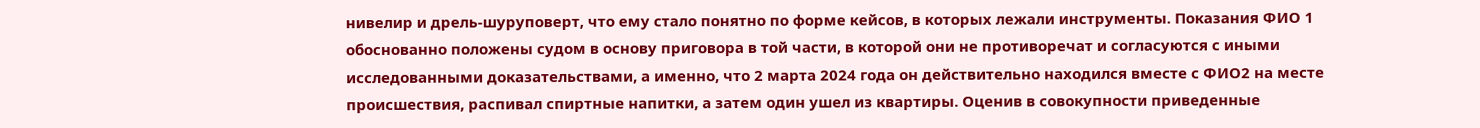нивелир и дрель-шуруповерт, что ему стало понятно по форме кейсов, в которых лежали инструменты. Показания ФИО 1 обоснованно положены судом в основу приговора в той части, в которой они не противоречат и согласуются с иными исследованными доказательствами, а именно, что 2 марта 2024 года он действительно находился вместе с ФИО2 на месте происшествия, распивал спиртные напитки, а затем один ушел из квартиры. Оценив в совокупности приведенные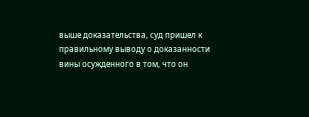выше доказательства, суд пришел к правильному выводу о доказанности вины осужденного в том, что он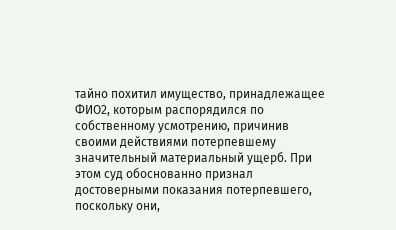тайно похитил имущество, принадлежащее ФИО2, которым распорядился по собственному усмотрению, причинив своими действиями потерпевшему значительный материальный ущерб. При этом суд обоснованно признал достоверными показания потерпевшего, поскольку они,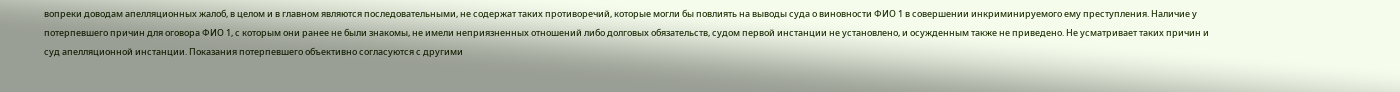вопреки доводам апелляционных жалоб, в целом и в главном являются последовательными, не содержат таких противоречий, которые могли бы повлиять на выводы суда о виновности ФИО 1 в совершении инкриминируемого ему преступления. Наличие у потерпевшего причин для оговора ФИО 1, с которым они ранее не были знакомы, не имели неприязненных отношений либо долговых обязательств, судом первой инстанции не установлено, и осужденным также не приведено. Не усматривает таких причин и суд апелляционной инстанции. Показания потерпевшего объективно согласуются с другими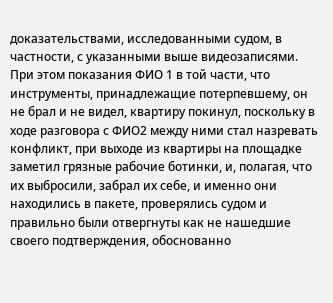доказательствами, исследованными судом, в частности, с указанными выше видеозаписями. При этом показания ФИО 1 в той части, что инструменты, принадлежащие потерпевшему, он не брал и не видел, квартиру покинул, поскольку в ходе разговора с ФИО2 между ними стал назревать конфликт, при выходе из квартиры на площадке заметил грязные рабочие ботинки, и, полагая, что их выбросили, забрал их себе, и именно они находились в пакете, проверялись судом и правильно были отвергнуты как не нашедшие своего подтверждения, обоснованно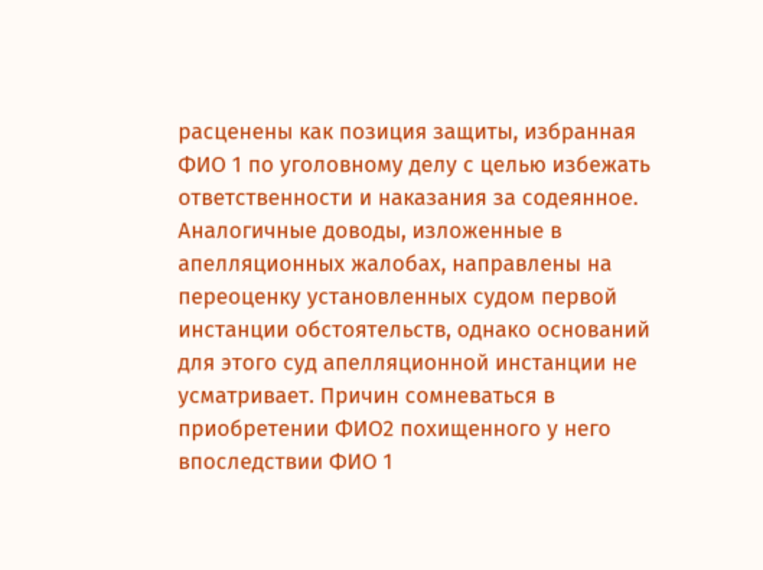расценены как позиция защиты, избранная ФИО 1 по уголовному делу с целью избежать ответственности и наказания за содеянное. Аналогичные доводы, изложенные в апелляционных жалобах, направлены на переоценку установленных судом первой инстанции обстоятельств, однако оснований для этого суд апелляционной инстанции не усматривает. Причин сомневаться в приобретении ФИО2 похищенного у него впоследствии ФИО 1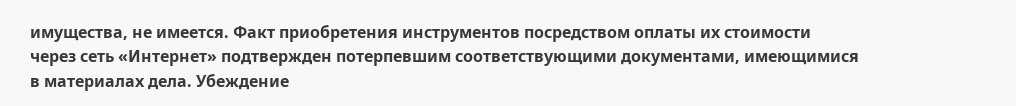имущества, не имеется. Факт приобретения инструментов посредством оплаты их стоимости через сеть «Интернет» подтвержден потерпевшим соответствующими документами, имеющимися в материалах дела. Убеждение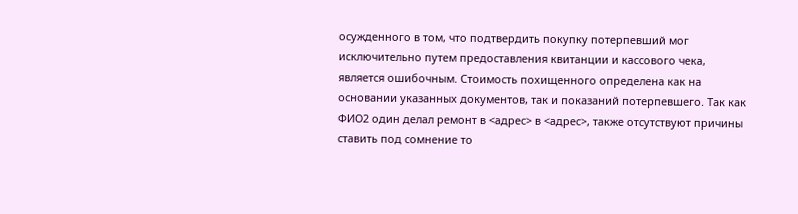осужденного в том, что подтвердить покупку потерпевший мог исключительно путем предоставления квитанции и кассового чека, является ошибочным. Стоимость похищенного определена как на основании указанных документов, так и показаний потерпевшего. Так как ФИО2 один делал ремонт в <адрес> в <адрес>, также отсутствуют причины ставить под сомнение то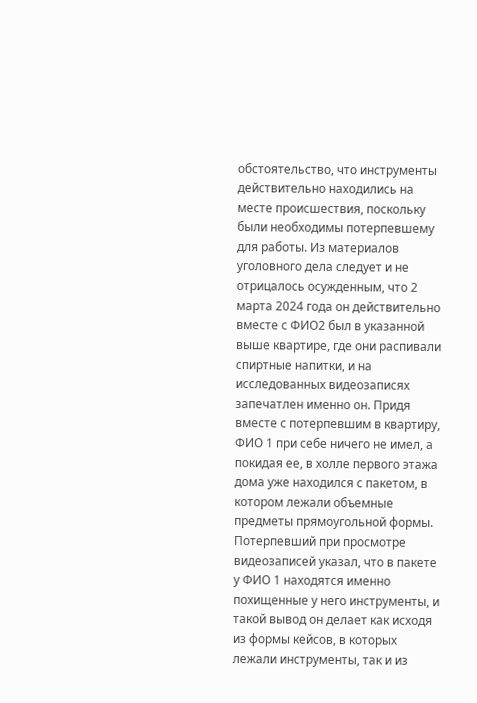обстоятельство, что инструменты действительно находились на месте происшествия, поскольку были необходимы потерпевшему для работы. Из материалов уголовного дела следует и не отрицалось осужденным, что 2 марта 2024 года он действительно вместе с ФИО2 был в указанной выше квартире, где они распивали спиртные напитки, и на исследованных видеозаписях запечатлен именно он. Придя вместе с потерпевшим в квартиру, ФИО 1 при себе ничего не имел, а покидая ее, в холле первого этажа дома уже находился с пакетом, в котором лежали объемные предметы прямоугольной формы. Потерпевший при просмотре видеозаписей указал, что в пакете у ФИО 1 находятся именно похищенные у него инструменты, и такой вывод он делает как исходя из формы кейсов, в которых лежали инструменты, так и из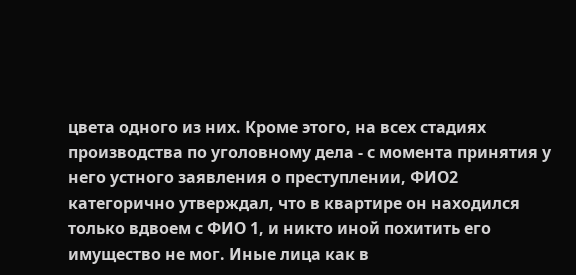цвета одного из них. Кроме этого, на всех стадиях производства по уголовному дела - с момента принятия у него устного заявления о преступлении, ФИО2 категорично утверждал, что в квартире он находился только вдвоем с ФИО 1, и никто иной похитить его имущество не мог. Иные лица как в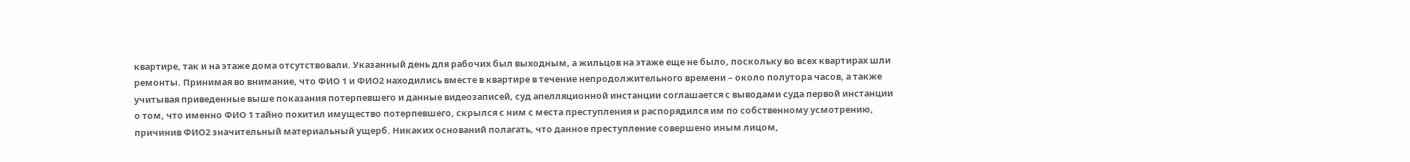квартире, так и на этаже дома отсутствовали. Указанный день для рабочих был выходным, а жильцов на этаже еще не было, поскольку во всех квартирах шли ремонты. Принимая во внимание, что ФИО 1 и ФИО2 находились вместе в квартире в течение непродолжительного времени – около полутора часов, а также учитывая приведенные выше показания потерпевшего и данные видеозаписей, суд апелляционной инстанции соглашается с выводами суда первой инстанции о том, что именно ФИО 1 тайно похитил имущество потерпевшего, скрылся с ним с места преступления и распорядился им по собственному усмотрению, причинив ФИО2 значительный материальный ущерб. Никаких оснований полагать, что данное преступление совершено иным лицом,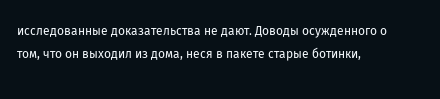исследованные доказательства не дают. Доводы осужденного о том, что он выходил из дома, неся в пакете старые ботинки,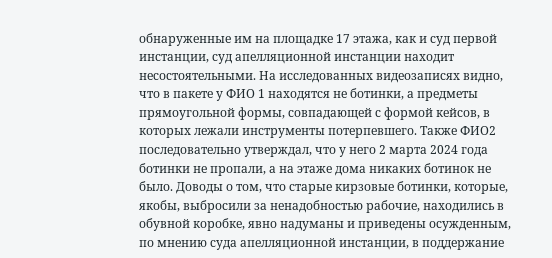обнаруженные им на площадке 17 этажа, как и суд первой инстанции, суд апелляционной инстанции находит несостоятельными. На исследованных видеозаписях видно, что в пакете у ФИО 1 находятся не ботинки, а предметы прямоугольной формы, совпадающей с формой кейсов, в которых лежали инструменты потерпевшего. Также ФИО2 последовательно утверждал, что у него 2 марта 2024 года ботинки не пропали, а на этаже дома никаких ботинок не было. Доводы о том, что старые кирзовые ботинки, которые, якобы, выбросили за ненадобностью рабочие, находились в обувной коробке, явно надуманы и приведены осужденным, по мнению суда апелляционной инстанции, в поддержание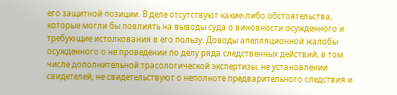его защитной позиции. В деле отсутствуют какие-либо обстоятельства, которые могли бы повлиять на выводы суда о виновности осужденного и требующие истолкования в его пользу. Доводы апелляционной жалобы осужденного о не проведении по делу ряда следственных действий, в том числе дополнительной трасологической экспертизы, не установлении свидетелей, не свидетельствуют о неполноте предварительного следствия и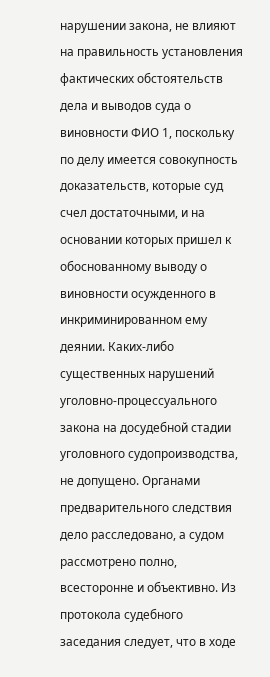нарушении закона, не влияют на правильность установления фактических обстоятельств дела и выводов суда о виновности ФИО 1, поскольку по делу имеется совокупность доказательств, которые суд счел достаточными, и на основании которых пришел к обоснованному выводу о виновности осужденного в инкриминированном ему деянии. Каких-либо существенных нарушений уголовно-процессуального закона на досудебной стадии уголовного судопроизводства, не допущено. Органами предварительного следствия дело расследовано, а судом рассмотрено полно, всесторонне и объективно. Из протокола судебного заседания следует, что в ходе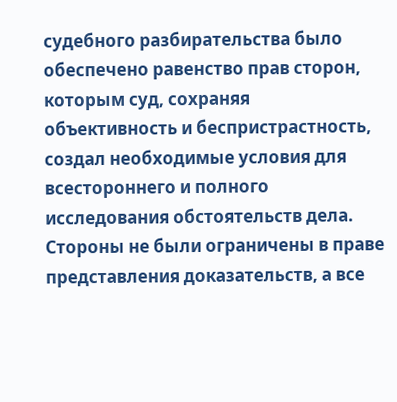судебного разбирательства было обеспечено равенство прав сторон, которым суд, сохраняя объективность и беспристрастность, создал необходимые условия для всестороннего и полного исследования обстоятельств дела. Стороны не были ограничены в праве представления доказательств, а все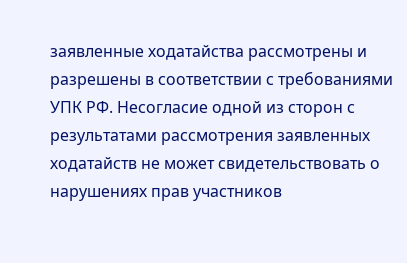заявленные ходатайства рассмотрены и разрешены в соответствии с требованиями УПК РФ. Несогласие одной из сторон с результатами рассмотрения заявленных ходатайств не может свидетельствовать о нарушениях прав участников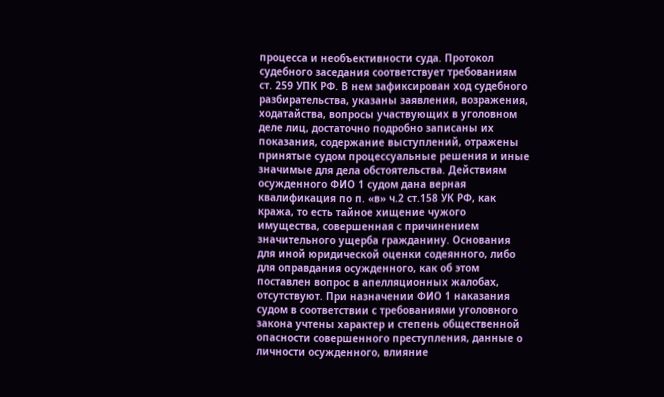процесса и необъективности суда. Протокол судебного заседания соответствует требованиям ст. 259 УПК РФ. В нем зафиксирован ход судебного разбирательства, указаны заявления, возражения, ходатайства, вопросы участвующих в уголовном деле лиц, достаточно подробно записаны их показания, содержание выступлений, отражены принятые судом процессуальные решения и иные значимые для дела обстоятельства. Действиям осужденного ФИО 1 судом дана верная квалификация по п. «в» ч.2 ст.158 УК РФ, как кража, то есть тайное хищение чужого имущества, совершенная с причинением значительного ущерба гражданину. Основания для иной юридической оценки содеянного, либо для оправдания осужденного, как об этом поставлен вопрос в апелляционных жалобах, отсутствуют. При назначении ФИО 1 наказания судом в соответствии с требованиями уголовного закона учтены характер и степень общественной опасности совершенного преступления, данные о личности осужденного, влияние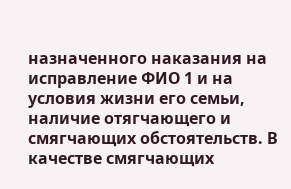назначенного наказания на исправление ФИО 1 и на условия жизни его семьи, наличие отягчающего и смягчающих обстоятельств. В качестве смягчающих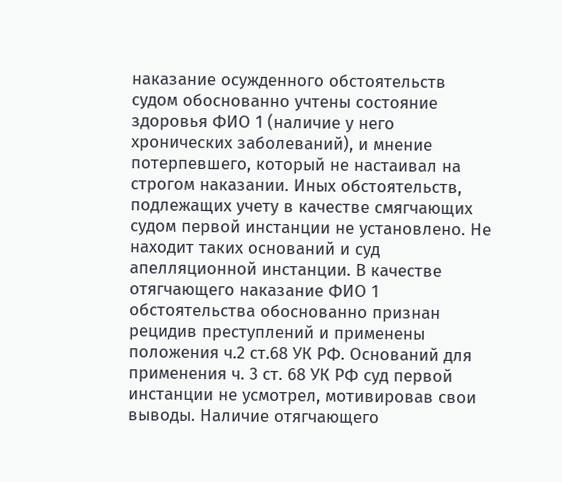наказание осужденного обстоятельств судом обоснованно учтены состояние здоровья ФИО 1 (наличие у него хронических заболеваний), и мнение потерпевшего, который не настаивал на строгом наказании. Иных обстоятельств, подлежащих учету в качестве смягчающих судом первой инстанции не установлено. Не находит таких оснований и суд апелляционной инстанции. В качестве отягчающего наказание ФИО 1 обстоятельства обоснованно признан рецидив преступлений и применены положения ч.2 ст.68 УК РФ. Оснований для применения ч. 3 ст. 68 УК РФ суд первой инстанции не усмотрел, мотивировав свои выводы. Наличие отягчающего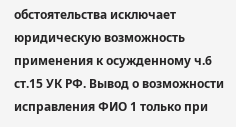обстоятельства исключает юридическую возможность применения к осужденному ч.6 ст.15 УК РФ. Вывод о возможности исправления ФИО 1 только при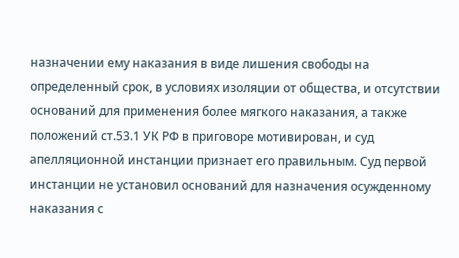назначении ему наказания в виде лишения свободы на определенный срок, в условиях изоляции от общества, и отсутствии оснований для применения более мягкого наказания, а также положений ст.53.1 УК РФ в приговоре мотивирован, и суд апелляционной инстанции признает его правильным. Суд первой инстанции не установил оснований для назначения осужденному наказания с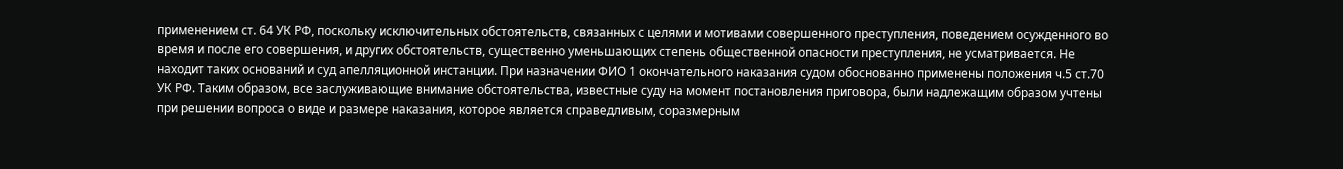применением ст. 64 УК РФ, поскольку исключительных обстоятельств, связанных с целями и мотивами совершенного преступления, поведением осужденного во время и после его совершения, и других обстоятельств, существенно уменьшающих степень общественной опасности преступления, не усматривается. Не находит таких оснований и суд апелляционной инстанции. При назначении ФИО 1 окончательного наказания судом обоснованно применены положения ч.5 ст.70 УК РФ. Таким образом, все заслуживающие внимание обстоятельства, известные суду на момент постановления приговора, были надлежащим образом учтены при решении вопроса о виде и размере наказания, которое является справедливым, соразмерным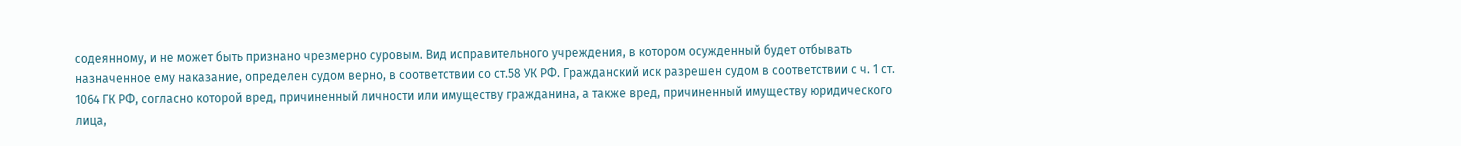содеянному, и не может быть признано чрезмерно суровым. Вид исправительного учреждения, в котором осужденный будет отбывать назначенное ему наказание, определен судом верно, в соответствии со ст.58 УК РФ. Гражданский иск разрешен судом в соответствии с ч. 1 ст. 1064 ГК РФ, согласно которой вред, причиненный личности или имуществу гражданина, а также вред, причиненный имуществу юридического лица,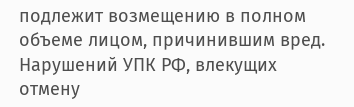подлежит возмещению в полном объеме лицом, причинившим вред. Нарушений УПК РФ, влекущих отмену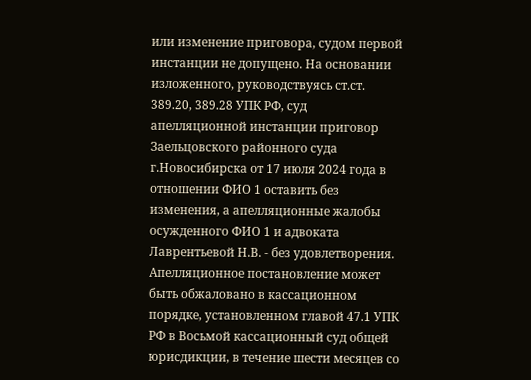или изменение приговора, судом первой инстанции не допущено. На основании изложенного, руководствуясь ст.ст. 389.20, 389.28 УПК РФ, суд апелляционной инстанции приговор Заельцовского районного суда г.Новосибирска от 17 июля 2024 года в отношении ФИО 1 оставить без изменения, а апелляционные жалобы осужденного ФИО 1 и адвоката Лаврентьевой Н.В. - без удовлетворения. Апелляционное постановление может быть обжаловано в кассационном порядке, установленном главой 47.1 УПК РФ в Восьмой кассационный суд общей юрисдикции, в течение шести месяцев со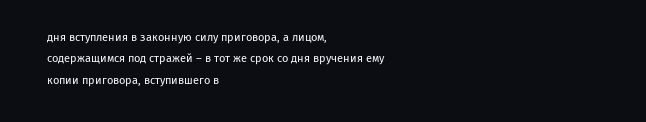дня вступления в законную силу приговора, а лицом, содержащимся под стражей – в тот же срок со дня вручения ему копии приговора, вступившего в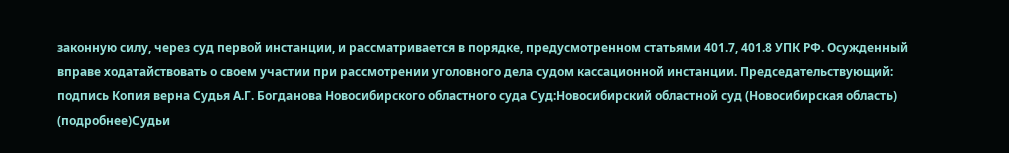законную силу, через суд первой инстанции, и рассматривается в порядке, предусмотренном статьями 401.7, 401.8 УПК РФ. Осужденный вправе ходатайствовать о своем участии при рассмотрении уголовного дела судом кассационной инстанции. Председательствующий: подпись Копия верна Судья А.Г. Богданова Новосибирского областного суда Суд:Новосибирский областной суд (Новосибирская область) (подробнее)Судьи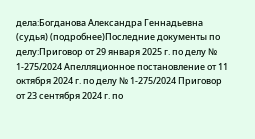дела:Богданова Александра Геннадьевна (судья) (подробнее)Последние документы по делу:Приговор от 29 января 2025 г. по делу № 1-275/2024 Апелляционное постановление от 11 октября 2024 г. по делу № 1-275/2024 Приговор от 23 сентября 2024 г. по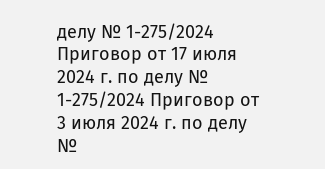делу № 1-275/2024 Приговор от 17 июля 2024 г. по делу № 1-275/2024 Приговор от 3 июля 2024 г. по делу №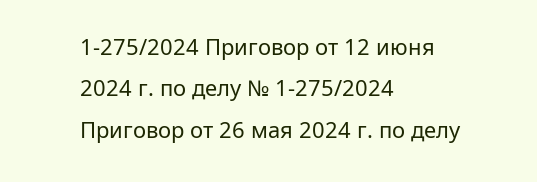1-275/2024 Приговор от 12 июня 2024 г. по делу № 1-275/2024 Приговор от 26 мая 2024 г. по делу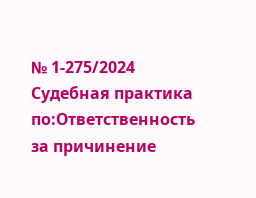№ 1-275/2024 Судебная практика по:Ответственность за причинение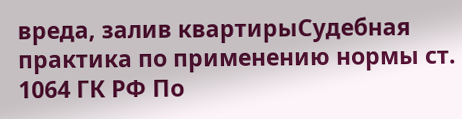вреда, залив квартирыСудебная практика по применению нормы ст. 1064 ГК РФ По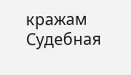кражам Судебная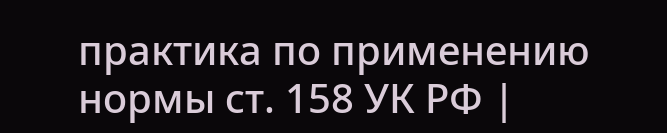практика по применению нормы ст. 158 УК РФ |